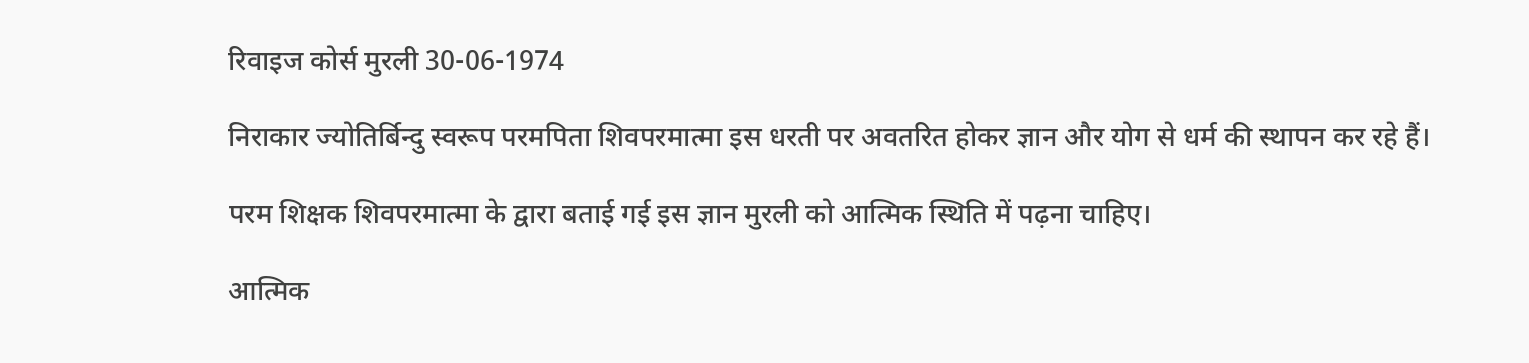रिवाइज कोर्स मुरली 30-06-1974

निराकार ज्योतिर्बिन्दु स्वरूप परमपिता शिवपरमात्मा इस धरती पर अवतरित होकर ज्ञान और योग से धर्म की स्थापन कर रहे हैं।

परम शिक्षक शिवपरमात्मा के द्वारा बताई गई इस ज्ञान मुरली को आत्मिक स्थिति में पढ़ना चाहिए।

आत्मिक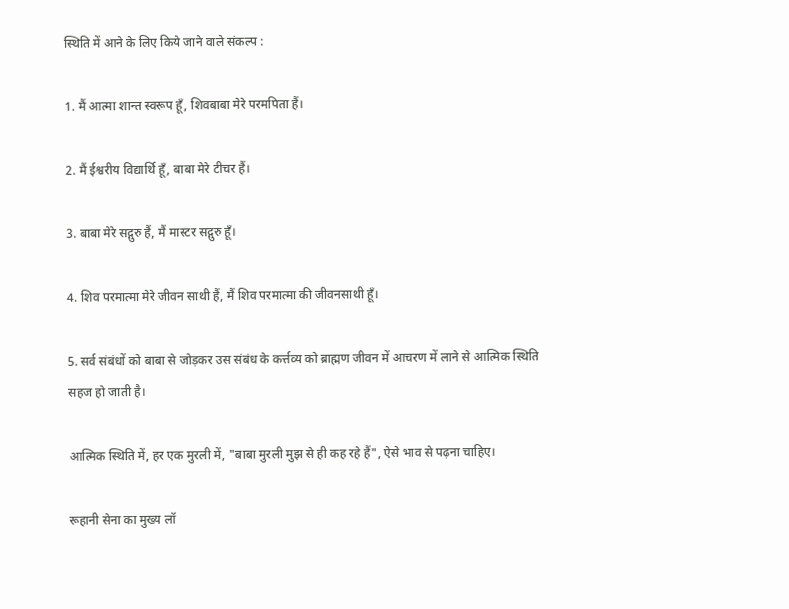स्थिति में आने के लिए किये जाने वाले संकल्प :

1. मैं आत्मा शान्त स्वरूप हूँ, शिवबाबा मेरे परमपिता हैं।

2. मैं ईश्वरीय विद्यार्थि हूँ, बाबा मेरे टीचर हैं।

3. बाबा मेरे सद्गुरु हैं, मैं मास्टर सद्गुरु हूँ।

4. शिव परमात्मा मेरे जीवन साथी हैं, मैं शिव परमात्मा की जीवनसाथी हूँ।

5. सर्व संबंधों को बाबा से जोड़कर उस संबंध के कर्त्तव्य को ब्राह्मण जीवन में आचरण में लाने से आत्मिक स्थिति सहज हो जाती है।

आत्मिक स्थिति में, हर एक मुरली में, "बाबा मुरली मुझ से ही कह रहे हैं", ऐसे भाव से पढ़ना चाहिए।

रूहानी सेना का मुख्य लॉ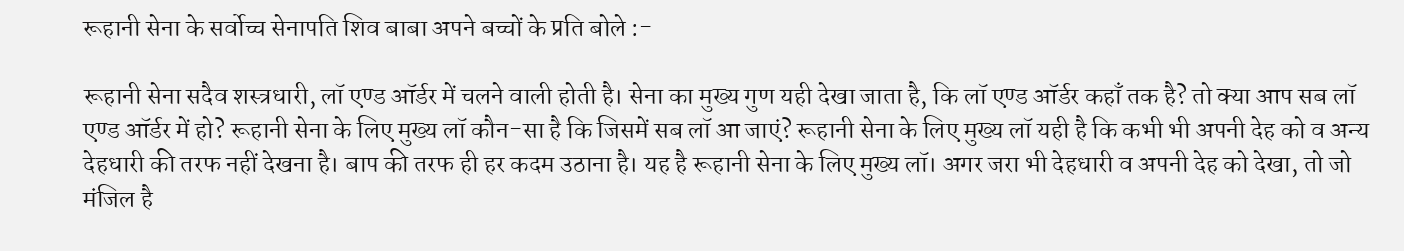रूहानी सेना के सर्वोच्च सेनापति शिव बाबा अपने बच्चों के प्रति बोले :-

रूहानी सेना सदैव शस्त्रधारी, लॉ एण्ड ऑर्डर में चलने वाली होती है। सेना का मुख्य गुण यही देखा जाता है, कि लॉ एण्ड ऑर्डर कहाँ तक है? तो क्या आप सब लॉ एण्ड ऑर्डर में हो? रूहानी सेना के लिए मुख्य लॉ कौन-सा है कि जिसमें सब लॉ आ जाएं? रूहानी सेना के लिए मुख्य लॉ यही है कि कभी भी अपनी देह को व अन्य देहधारी की तरफ नहीं देखना है। बाप की तरफ ही हर कदम उठाना है। यह है रूहानी सेना के लिए मुख्य लॉ। अगर जरा भी देहधारी व अपनी देह को देखा, तो जो मंजिल है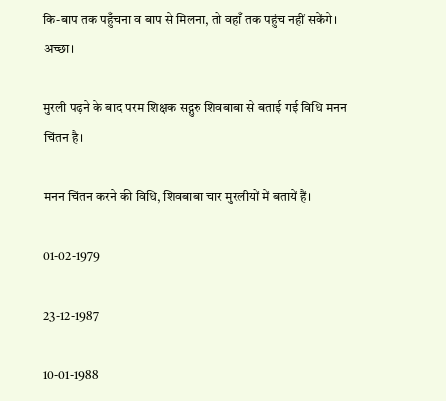कि-बाप तक पहुँचना व बाप से मिलना, तो वहाँ तक पहुंच नहीं सकेंगे। अच्छा।

मुरली पढ़ने के बाद परम शिक्षक सद्गुरु शिवबाबा से बताई गई विधि मनन चिंतन है।

मनन चिंतन करने की विधि, शिवबाबा चार मुरलीयों में बतायें हैं।

01-02-1979

23-12-1987

10-01-1988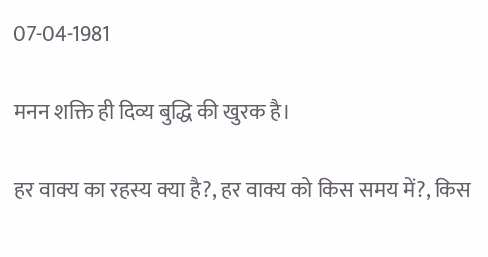07-04-1981

मनन शक्ति ही दिव्य बुद्धि की खुरक है।

हर वाक्य का रहस्य क्या है?, हर वाक्य को किस समय में?, किस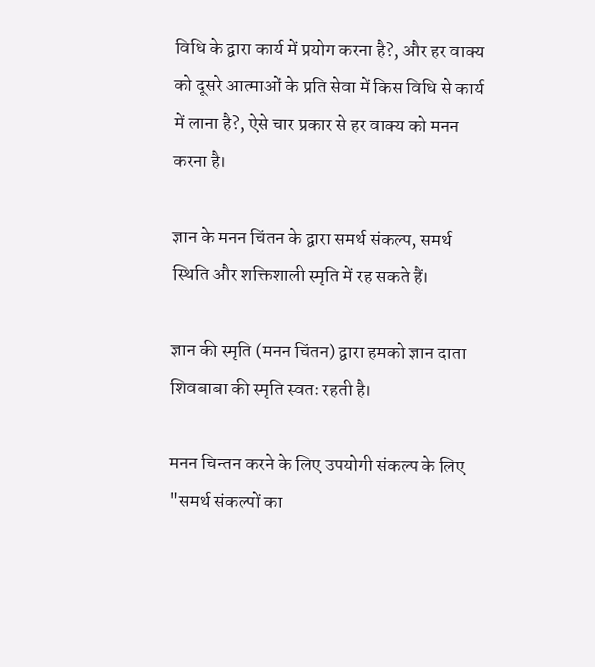विधि के द्वारा कार्य में प्रयोग करना है?, और हर वाक्य को दूसरे आत्माओं के प्रति सेवा में किस विधि से कार्य में लाना है?, ऐसे चार प्रकार से हर वाक्य को मनन करना है।

ज्ञान के मनन चिंतन के द्वारा समर्थ संकल्प, समर्थ स्थिति और शक्तिशाली स्मृति में रह सकते हैं।

ज्ञान की स्मृति (मनन चिंतन) द्वारा हमको ज्ञान दाता शिवबाबा की स्मृति स्वतः रहती है।

मनन चिन्तन करने के लिए उपयोगी संकल्प के लिए "समर्थ संकल्पों का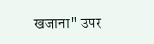खजाना" उपर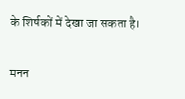के शिर्षकों में देखा जा सकता है।

मनन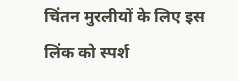चिंतन मुरलीयों के लिए इस लिंक को स्पर्श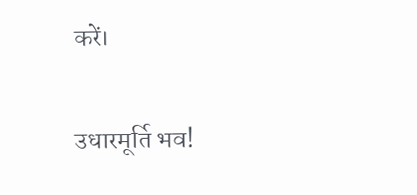करें।

उधारमूर्ति भव!